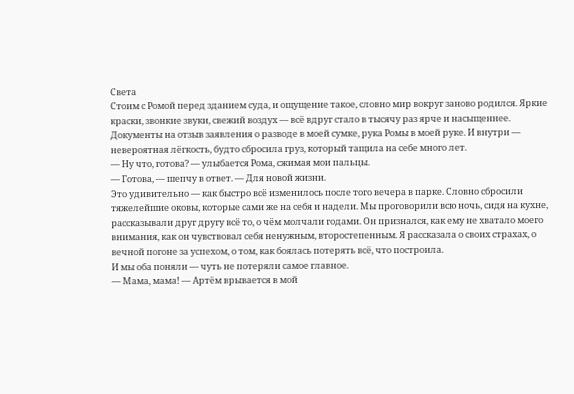Света
Стоим с Ромой перед зданием суда, и ощущение такое, словно мир вокруг заново родился. Яркие краски, звонкие звуки, свежий воздух — всё вдруг стало в тысячу раз ярче и насыщеннее.
Документы на отзыв заявления о разводе в моей сумке, рука Ромы в моей руке. И внутри — невероятная лёгкость, будто сбросила груз, который тащила на себе много лет.
— Ну что, готова? — улыбается Рома, сжимая мои пальцы.
— Готова, — шепчу в ответ. — Для новой жизни.
Это удивительно — как быстро всё изменилось после того вечера в парке. Словно сбросили тяжелейшие оковы, которые сами же на себя и надели. Мы проговорили всю ночь, сидя на кухне, рассказывали друг другу всё то, о чём молчали годами. Он признался, как ему не хватало моего внимания, как он чувствовал себя ненужным, второстепенным. Я рассказала о своих страхах, о вечной погоне за успехом, о том, как боялась потерять всё, что построила.
И мы оба поняли — чуть не потеряли самое главное.
— Мама, мама! — Артём врывается в мой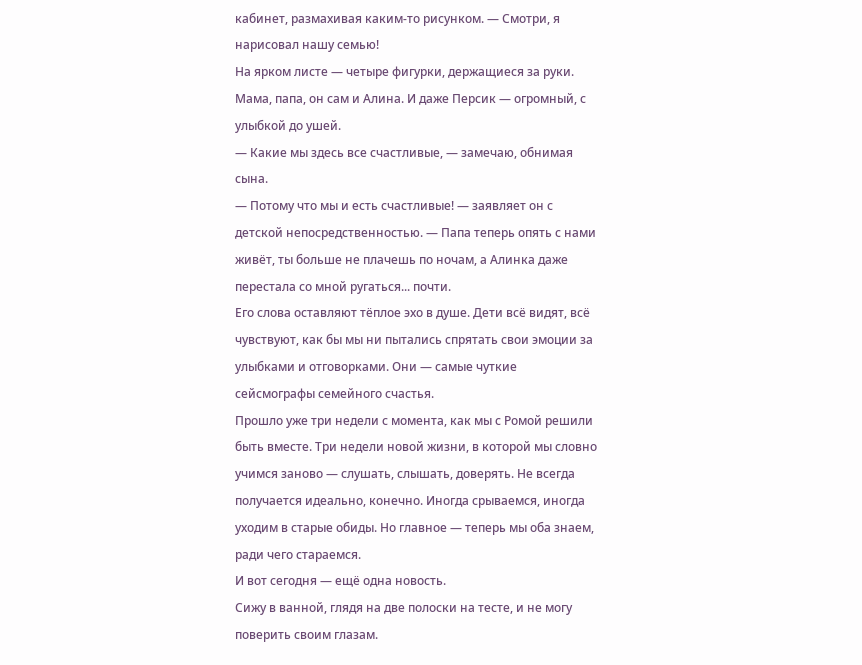кабинет, размахивая каким-то рисунком. — Смотри, я нарисовал нашу семью!
На ярком листе — четыре фигурки, держащиеся за руки. Мама, папа, он сам и Алина. И даже Персик — огромный, с улыбкой до ушей.
— Какие мы здесь все счастливые, — замечаю, обнимая сына.
— Потому что мы и есть счастливые! — заявляет он с детской непосредственностью. — Папа теперь опять с нами живёт, ты больше не плачешь по ночам, а Алинка даже перестала со мной ругаться... почти.
Его слова оставляют тёплое эхо в душе. Дети всё видят, всё чувствуют, как бы мы ни пытались спрятать свои эмоции за улыбками и отговорками. Они — самые чуткие сейсмографы семейного счастья.
Прошло уже три недели с момента, как мы с Ромой решили быть вместе. Три недели новой жизни, в которой мы словно учимся заново — слушать, слышать, доверять. Не всегда получается идеально, конечно. Иногда срываемся, иногда уходим в старые обиды. Но главное — теперь мы оба знаем, ради чего стараемся.
И вот сегодня — ещё одна новость.
Сижу в ванной, глядя на две полоски на тесте, и не могу поверить своим глазам.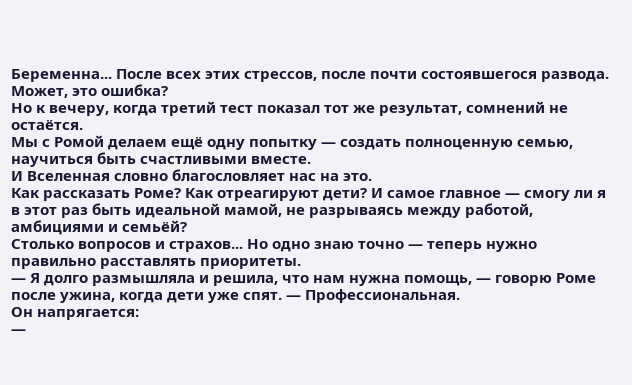Беременна... После всех этих стрессов, после почти состоявшегося развода. Может, это ошибка?
Но к вечеру, когда третий тест показал тот же результат, сомнений не остаётся.
Мы с Ромой делаем ещё одну попытку — создать полноценную семью, научиться быть счастливыми вместе.
И Вселенная словно благословляет нас на это.
Как рассказать Роме? Как отреагируют дети? И самое главное — смогу ли я в этот раз быть идеальной мамой, не разрываясь между работой, амбициями и семьёй?
Столько вопросов и страхов... Но одно знаю точно — теперь нужно правильно расставлять приоритеты.
— Я долго размышляла и решила, что нам нужна помощь, — говорю Роме после ужина, когда дети уже спят. — Профессиональная.
Он напрягается:
—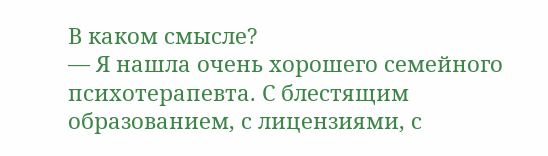В каком смысле?
— Я нашла очень хорошего семейного психотерапевта. С блестящим образованием, с лицензиями, с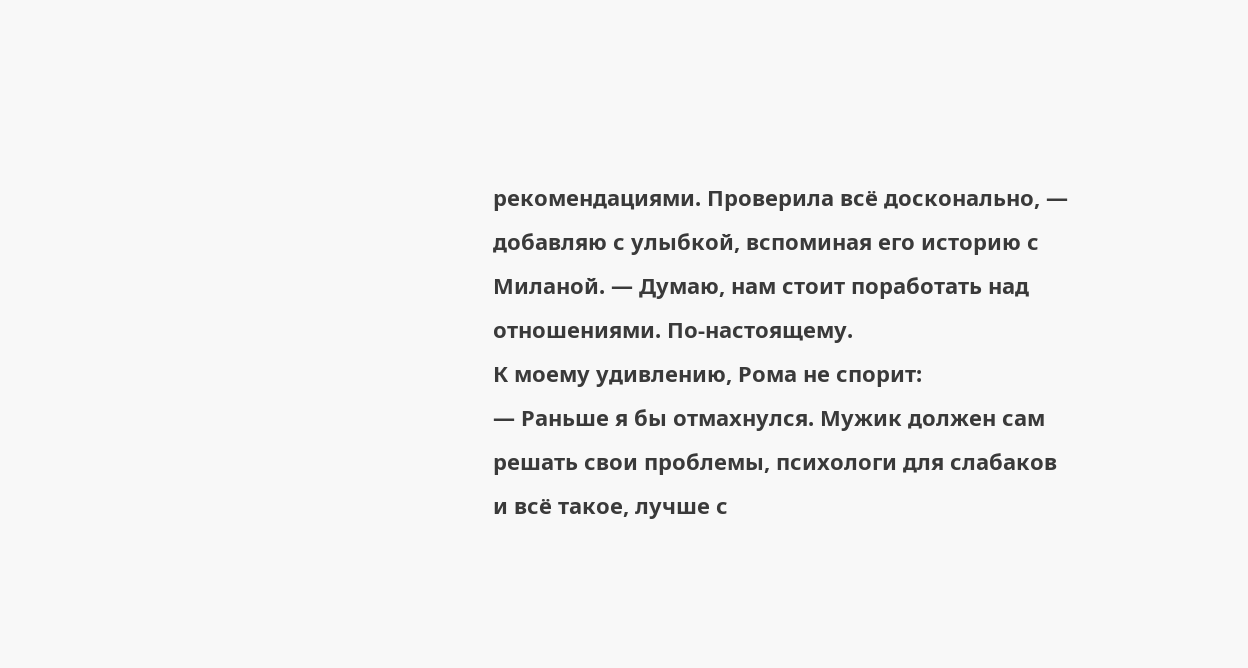рекомендациями. Проверила всё досконально, — добавляю с улыбкой, вспоминая его историю с Миланой. — Думаю, нам стоит поработать над отношениями. По-настоящему.
К моему удивлению, Рома не спорит:
— Раньше я бы отмахнулся. Мужик должен сам решать свои проблемы, психологи для слабаков и всё такое, лучше с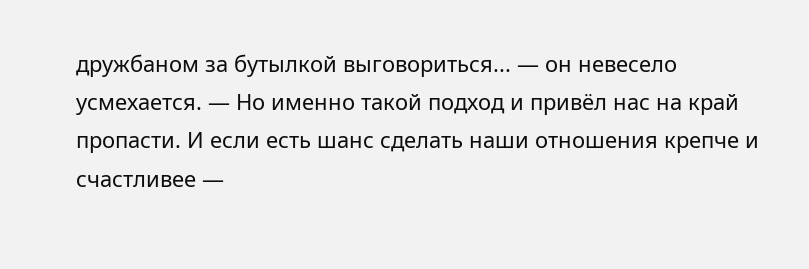дружбаном за бутылкой выговориться... — он невесело усмехается. — Но именно такой подход и привёл нас на край пропасти. И если есть шанс сделать наши отношения крепче и счастливее —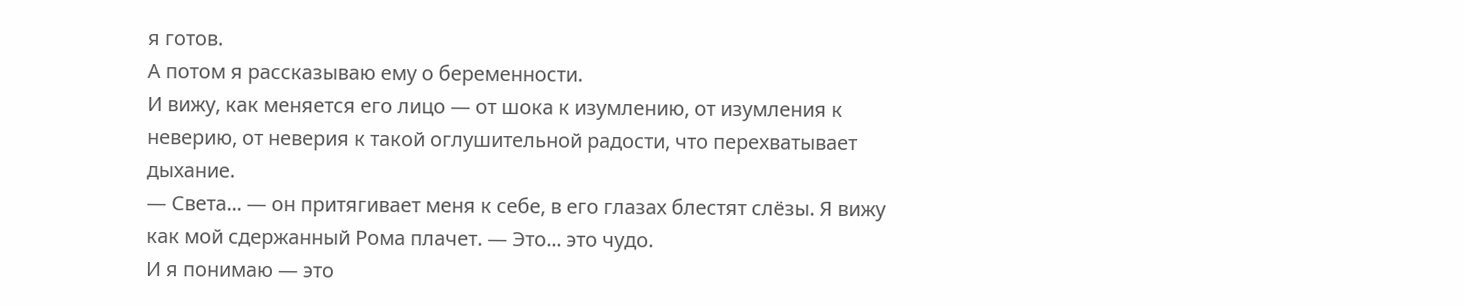я готов.
А потом я рассказываю ему о беременности.
И вижу, как меняется его лицо — от шока к изумлению, от изумления к неверию, от неверия к такой оглушительной радости, что перехватывает дыхание.
— Света... — он притягивает меня к себе, в его глазах блестят слёзы. Я вижу как мой сдержанный Рома плачет. — Это... это чудо.
И я понимаю — это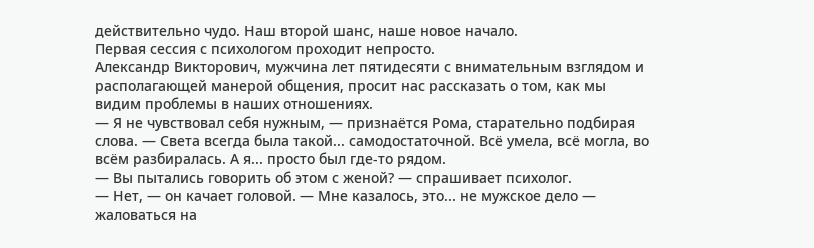действительно чудо. Наш второй шанс, наше новое начало.
Первая сессия с психологом проходит непросто.
Александр Викторович, мужчина лет пятидесяти с внимательным взглядом и располагающей манерой общения, просит нас рассказать о том, как мы видим проблемы в наших отношениях.
— Я не чувствовал себя нужным, — признаётся Рома, старательно подбирая слова. — Света всегда была такой... самодостаточной. Всё умела, всё могла, во всём разбиралась. А я... просто был где-то рядом.
— Вы пытались говорить об этом с женой? — спрашивает психолог.
— Нет, — он качает головой. — Мне казалось, это... не мужское дело — жаловаться на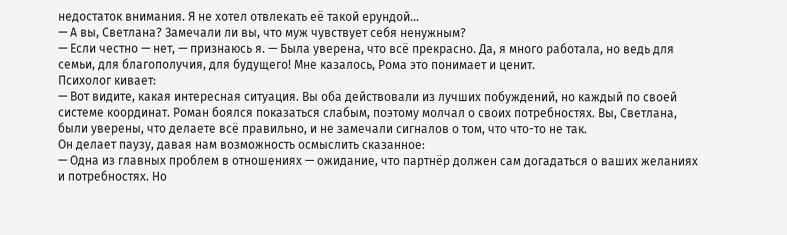недостаток внимания. Я не хотел отвлекать её такой ерундой…
— А вы, Светлана? Замечали ли вы, что муж чувствует себя ненужным?
— Если честно — нет, — признаюсь я. — Была уверена, что всё прекрасно. Да, я много работала, но ведь для семьи, для благополучия, для будущего! Мне казалось, Рома это понимает и ценит.
Психолог кивает:
— Вот видите, какая интересная ситуация. Вы оба действовали из лучших побуждений, но каждый по своей системе координат. Роман боялся показаться слабым, поэтому молчал о своих потребностях. Вы, Светлана, были уверены, что делаете всё правильно, и не замечали сигналов о том, что что-то не так.
Он делает паузу, давая нам возможность осмыслить сказанное:
— Одна из главных проблем в отношениях — ожидание, что партнёр должен сам догадаться о ваших желаниях и потребностях. Но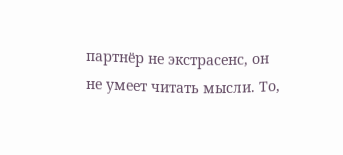партнёр не экстрасенс, он не умеет читать мысли. То,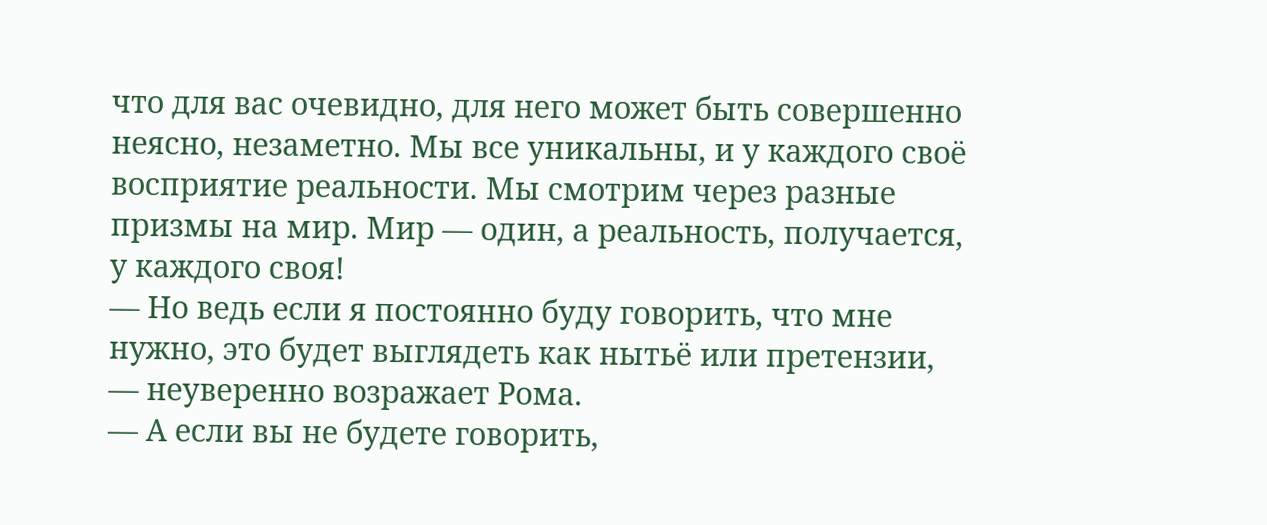что для вас очевидно, для него может быть совершенно неясно, незаметно. Мы все уникальны, и у каждого своё восприятие реальности. Мы смотрим через разные призмы на мир. Мир — один, а реальность, получается, у каждого своя!
— Но ведь если я постоянно буду говорить, что мне нужно, это будет выглядеть как нытьё или претензии, — неуверенно возражает Рома.
— А если вы не будете говорить,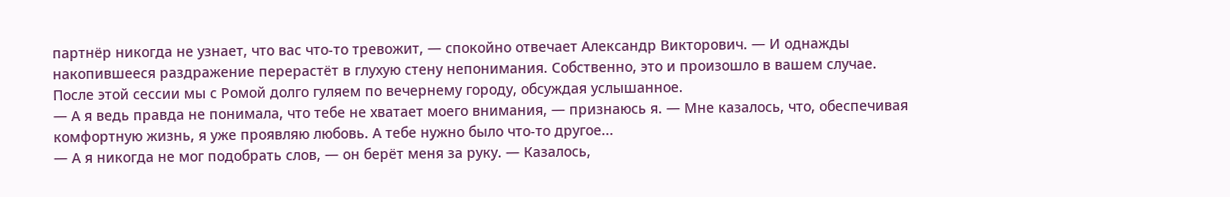партнёр никогда не узнает, что вас что-то тревожит, — спокойно отвечает Александр Викторович. — И однажды накопившееся раздражение перерастёт в глухую стену непонимания. Собственно, это и произошло в вашем случае.
После этой сессии мы с Ромой долго гуляем по вечернему городу, обсуждая услышанное.
— А я ведь правда не понимала, что тебе не хватает моего внимания, — признаюсь я. — Мне казалось, что, обеспечивая комфортную жизнь, я уже проявляю любовь. А тебе нужно было что-то другое...
— А я никогда не мог подобрать слов, — он берёт меня за руку. — Казалось,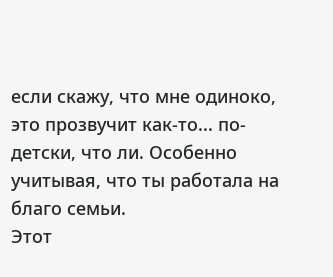если скажу, что мне одиноко, это прозвучит как-то... по-детски, что ли. Особенно учитывая, что ты работала на благо семьи.
Этот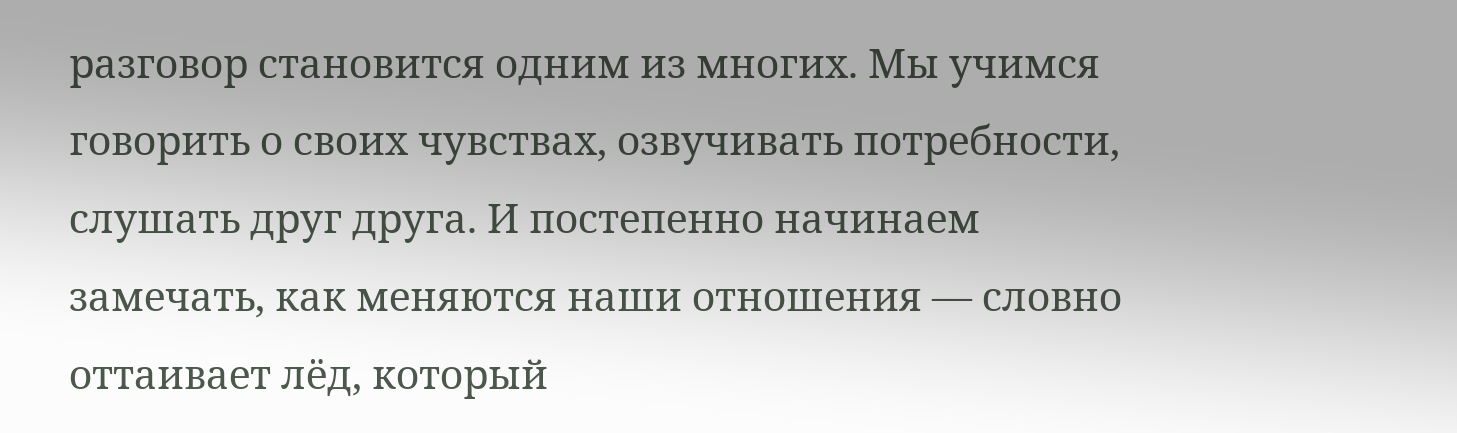разговор становится одним из многих. Мы учимся говорить о своих чувствах, озвучивать потребности, слушать друг друга. И постепенно начинаем замечать, как меняются наши отношения — словно оттаивает лёд, который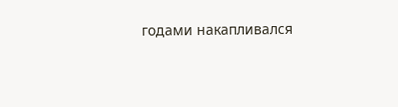годами накапливался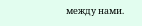между нами.